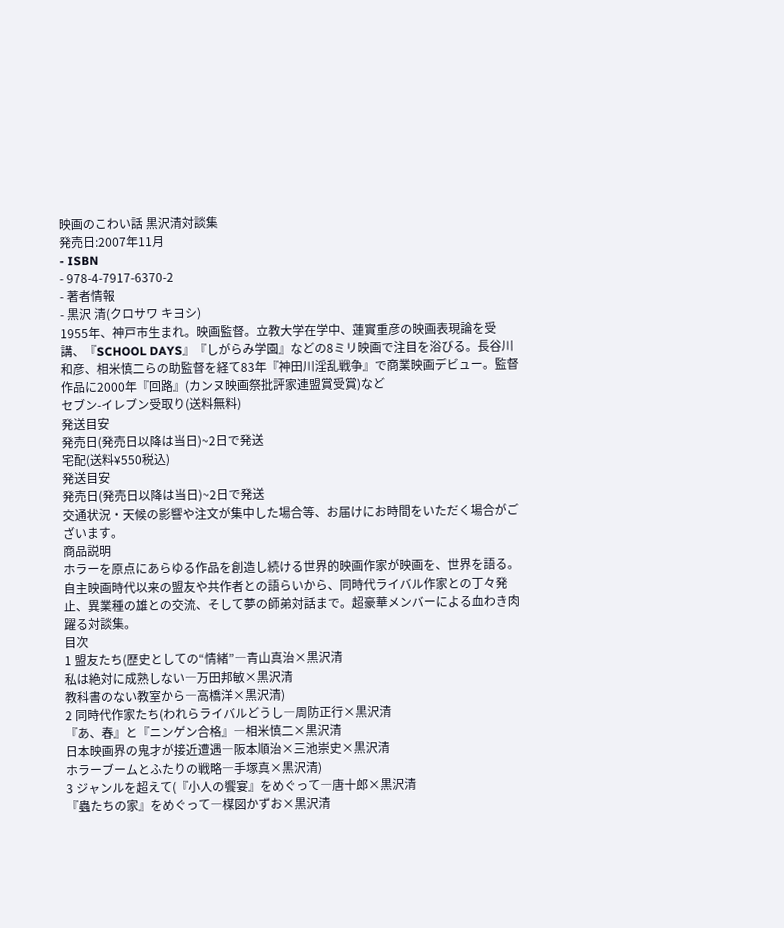映画のこわい話 黒沢清対談集
発売日:2007年11月
- ISBN
- 978-4-7917-6370-2
- 著者情報
- 黒沢 清(クロサワ キヨシ)
1955年、神戸市生まれ。映画監督。立教大学在学中、蓮實重彦の映画表現論を受講、『SCHOOL DAYS』『しがらみ学園』などの8ミリ映画で注目を浴びる。長谷川和彦、相米慎二らの助監督を経て83年『神田川淫乱戦争』で商業映画デビュー。監督作品に2000年『回路』(カンヌ映画祭批評家連盟賞受賞)など
セブン-イレブン受取り(送料無料)
発送目安
発売日(発売日以降は当日)~2日で発送
宅配(送料¥550税込)
発送目安
発売日(発売日以降は当日)~2日で発送
交通状況・天候の影響や注文が集中した場合等、お届けにお時間をいただく場合がございます。
商品説明
ホラーを原点にあらゆる作品を創造し続ける世界的映画作家が映画を、世界を語る。自主映画時代以来の盟友や共作者との語らいから、同時代ライバル作家との丁々発止、異業種の雄との交流、そして夢の師弟対話まで。超豪華メンバーによる血わき肉躍る対談集。
目次
1 盟友たち(歴史としての“情緒”―青山真治×黒沢清
私は絶対に成熟しない―万田邦敏×黒沢清
教科書のない教室から―高橋洋×黒沢清)
2 同時代作家たち(われらライバルどうし―周防正行×黒沢清
『あ、春』と『ニンゲン合格』―相米慎二×黒沢清
日本映画界の鬼才が接近遭遇―阪本順治×三池崇史×黒沢清
ホラーブームとふたりの戦略―手塚真×黒沢清)
3 ジャンルを超えて(『小人の饗宴』をめぐって―唐十郎×黒沢清
『蟲たちの家』をめぐって―楳図かずお×黒沢清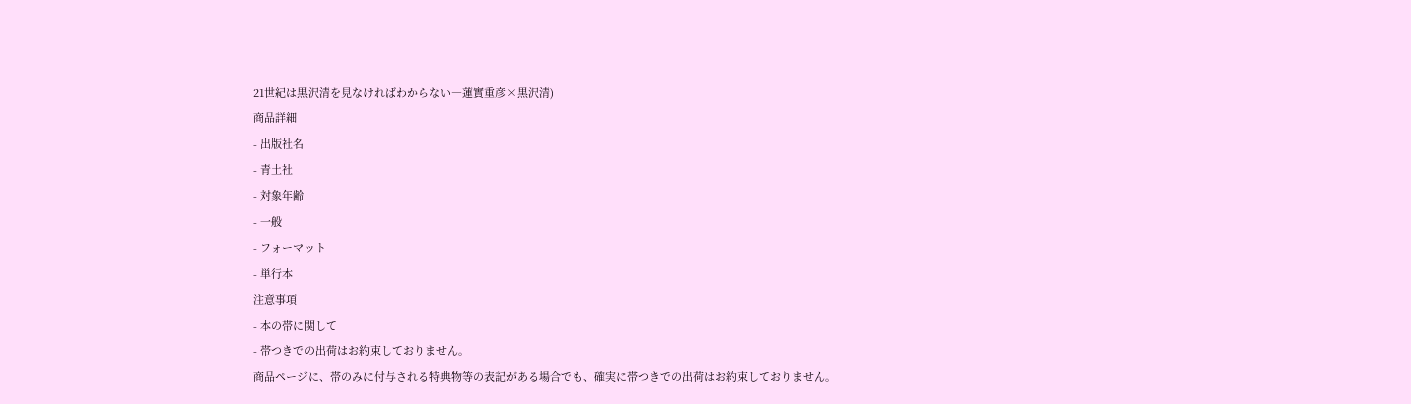21世紀は黒沢清を見なければわからない―蓮實重彦×黒沢清)
商品詳細
- 出版社名
- 青土社
- 対象年齢
- 一般
- フォーマット
- 単行本
注意事項
- 本の帯に関して
- 帯つきでの出荷はお約束しておりません。
商品ページに、帯のみに付与される特典物等の表記がある場合でも、確実に帯つきでの出荷はお約束しておりません。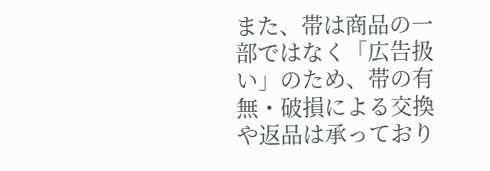また、帯は商品の一部ではなく「広告扱い」のため、帯の有無・破損による交換や返品は承っており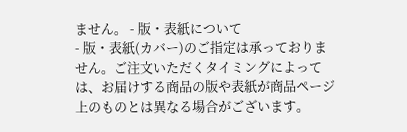ません。 - 版・表紙について
- 版・表紙(カバー)のご指定は承っておりません。ご注文いただくタイミングによっては、お届けする商品の版や表紙が商品ページ上のものとは異なる場合がございます。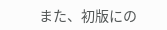また、初版にの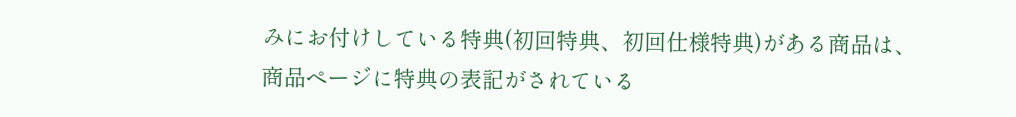みにお付けしている特典(初回特典、初回仕様特典)がある商品は、商品ページに特典の表記がされている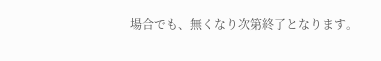場合でも、無くなり次第終了となります。